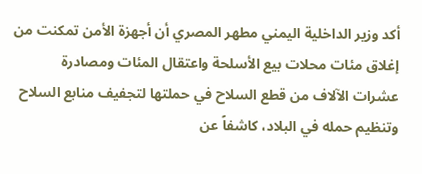أكد وزير الداخلية اليمني مطهر المصري أن أجهزة الأمن تمكنت من إغلاق مئات محلات بيع الأسلحة واعتقال المئات ومصادرة عشرات الآلاف من قطع السلاح في حملتها لتجفيف منابع السلاح وتنظيم حمله في البلاد، كاشفاً عن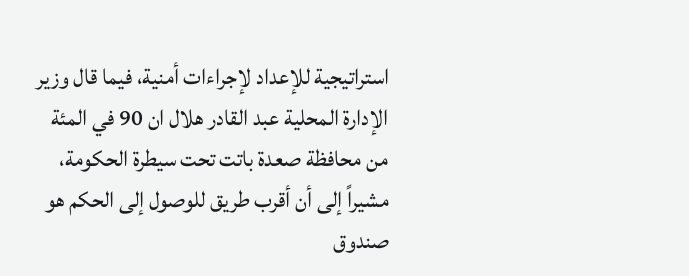استراتيجية للإعداد لإجراءات أمنية، فيما قال وزير الإدارة المحلية عبد القادر هلال ان 90 في المئة من محافظة صعدة باتت تحت سيطرة الحكومة، مشيراً إلى أن أقرب طريق للوصول إلى الحكم هو صندوق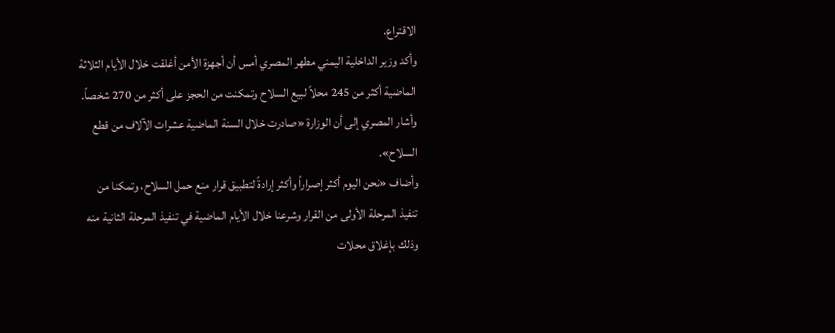الاقتراع.
وأكد وزير الداخلية اليمني مطهر المصري أمس أن أجهزة الأمن أغلقت خلال الأيام الثلاثة الماضية أكثر من 245 محلاً لبيع السلاح وتمكنت من الحجز على أكثر من 270 شخصاً. وأشار المصري إلى أن الوزارة «صادرت خلال السنة الماضية عشرات الآلاف من قطع السلاح».
وأضاف «نحن اليوم أكثر إصراراً وأكثر إرادةً لتطبيق قرار منع حمل السلاح، وتمكنا من تنفيذ المرحلة الأولى من القرار وشرعنا خلال الأيام الماضية في تنفيذ المرحلة الثانية منه وذلك بإغلاق محلات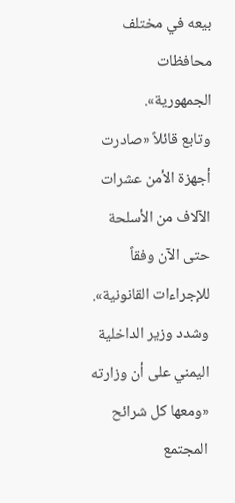بيعه في مختلف محافظات الجمهورية».
وتابع قائلاً «صادرت أجهزة الأمن عشرات الآلاف من الأسلحة حتى الآن وفقاً للإجراءات القانونية». وشدد وزير الداخلية اليمني على أن وزارته «ومعها كل شرائح المجتمع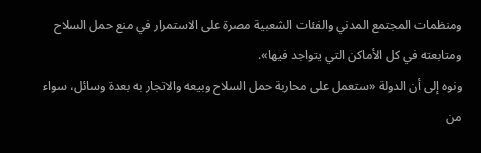ومنظمات المجتمع المدني والفئات الشعبية مصرة على الاستمرار في منع حمل السلاح ومتابعته في كل الأماكن التي يتواجد فيها».
ونوه إلى أن الدولة «ستعمل على محاربة حمل السلاح وبيعه والاتجار به بعدة وسائل، سواء من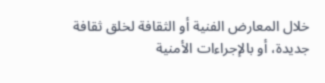خلال المعارض الفنية أو الثقافة لخلق ثقافة جديدة، أو بالإجراءات الأمنية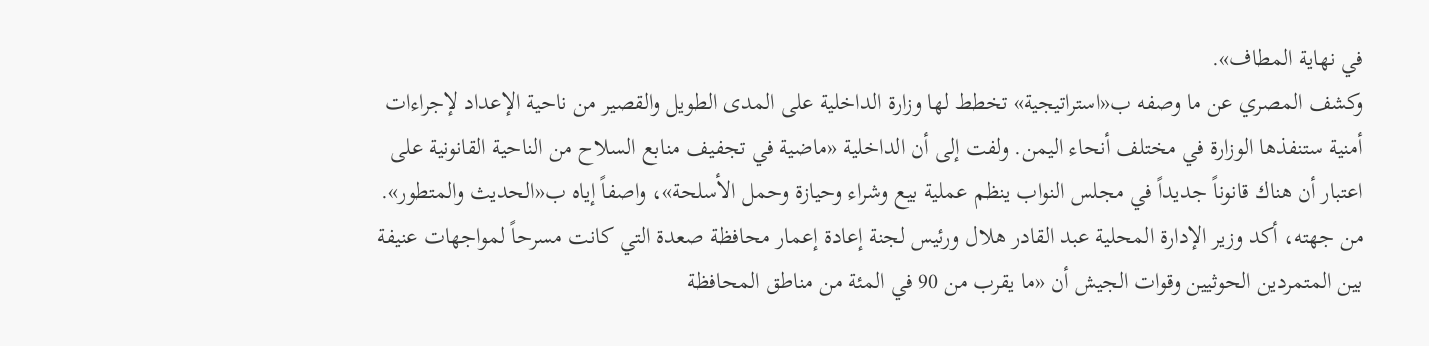في نهاية المطاف».
وكشف المصري عن ما وصفه ب«استراتيجية» تخطط لها وزارة الداخلية على المدى الطويل والقصير من ناحية الإعداد لإجراءات أمنية ستنفذها الوزارة في مختلف أنحاء اليمن. ولفت إلى أن الداخلية «ماضية في تجفيف منابع السلاح من الناحية القانونية على اعتبار أن هناك قانوناً جديداً في مجلس النواب ينظم عملية بيع وشراء وحيازة وحمل الأسلحة»، واصفاً إياه ب«الحديث والمتطور».
من جهته، أكد وزير الإدارة المحلية عبد القادر هلال ورئيس لجنة إعادة إعمار محافظة صعدة التي كانت مسرحاً لمواجهات عنيفة بين المتمردين الحوثيين وقوات الجيش أن «ما يقرب من 90 في المئة من مناطق المحافظة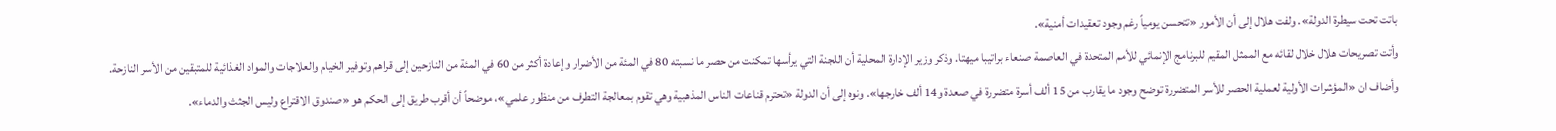باتت تحت سيطرة الدولة». ولفت هلال إلى أن الأمور «تتحسن يومياً رغم وجود تعقيدات أمنية».
وأتت تصريحات هلال خلال لقائه مع الممثل المقيم للبرنامج الإنمائي للأمم المتحدة في العاصمة صنعاء براتيبا ميهتا. وذكر وزير الإدارة المحلية أن اللجنة التي يرأسها تمكنت من حصر ما نسبته 80 في المئة من الأضرار وإعادة أكثر من 60 في المئة من النازحين إلى قراهم وتوفير الخيام والعلاجات والمواد الغذائية للمتبقين من الأسر النازحة.
وأضاف ان «المؤشرات الأولية لعملية الحصر للأسر المتضررة توضح وجود ما يقارب من 15 ألف أسرة متضررة في صعدة و14 ألف خارجها». ونوه إلى أن الدولة «تحترم قناعات الناس المذهبية وهي تقوم بمعالجة التطرف من منظور علمي»، موضحاً أن أقرب طريق إلى الحكم هو «صندوق الاقتراع وليس الجثث والدماء».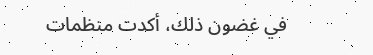في غضون ذلك، أكدت منظمات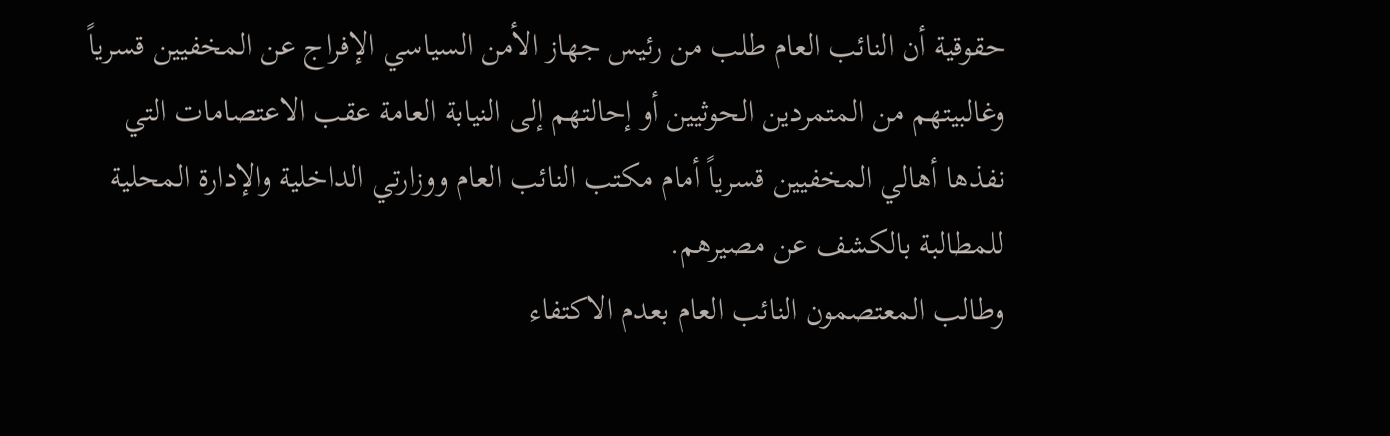حقوقية أن النائب العام طلب من رئيس جهاز الأمن السياسي الإفراج عن المخفيين قسرياً وغالبيتهم من المتمردين الحوثيين أو إحالتهم إلى النيابة العامة عقب الاعتصامات التي نفذها أهالي المخفيين قسرياً أمام مكتب النائب العام ووزارتي الداخلية والإدارة المحلية للمطالبة بالكشف عن مصيرهم.
وطالب المعتصمون النائب العام بعدم الاكتفاء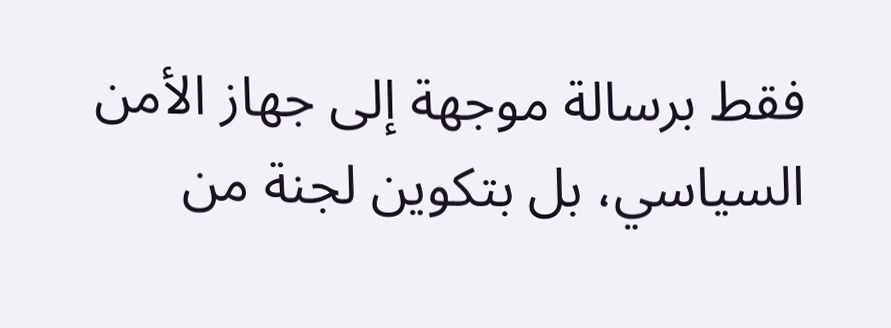فقط برسالة موجهة إلى جهاز الأمن السياسي، بل بتكوين لجنة من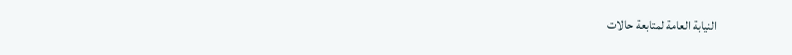النيابة العامة لمتابعة حالات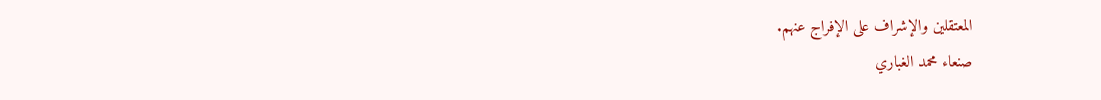المعتقلين والإشراف على الإفراج عنهم.
صنعاء محمد الغباري